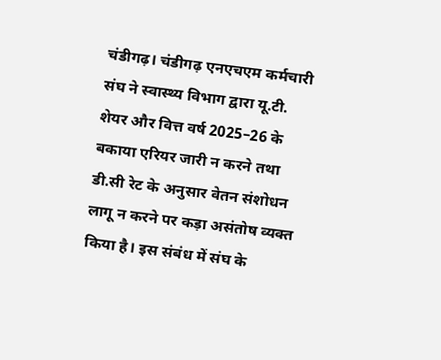चंडीगढ़। चंडीगढ़ एनएचएम कर्मचारी संघ ने स्वास्थ्य विभाग द्वारा यू.टी. शेयर और वित्त वर्ष 2025–26 के बकाया एरियर जारी न करने तथा डी.सी रेट के अनुसार वेतन संशोधन लागू न करने पर कड़ा असंतोष व्यक्त किया है। इस संबंध में संघ के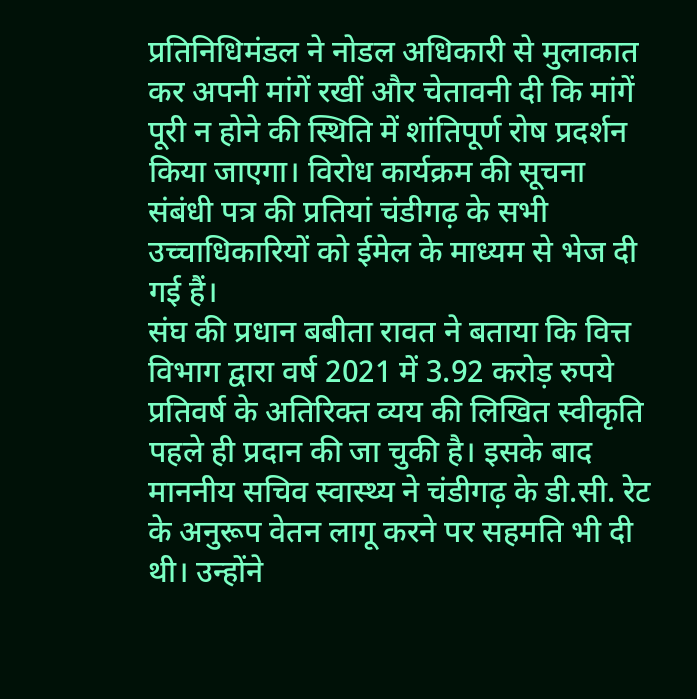प्रतिनिधिमंडल ने नोडल अधिकारी से मुलाकात कर अपनी मांगें रखीं और चेतावनी दी कि मांगें पूरी न होने की स्थिति में शांतिपूर्ण रोष प्रदर्शन किया जाएगा। विरोध कार्यक्रम की सूचना संबंधी पत्र की प्रतियां चंडीगढ़ के सभी उच्चाधिकारियों को ईमेल के माध्यम से भेज दी गई हैं।
संघ की प्रधान बबीता रावत ने बताया कि वित्त विभाग द्वारा वर्ष 2021 में 3.92 करोड़ रुपये प्रतिवर्ष के अतिरिक्त व्यय की लिखित स्वीकृति पहले ही प्रदान की जा चुकी है। इसके बाद माननीय सचिव स्वास्थ्य ने चंडीगढ़ के डी.सी. रेट के अनुरूप वेतन लागू करने पर सहमति भी दी थी। उन्होंने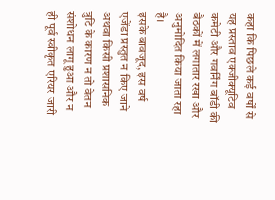कहा कि पिछले कई वर्षों से यह प्रस्ताव एक्जीक्यूटिव कमेटी और गवर्निंग बॉडी की बैठकों में लगातार रखा और अनुमोदित किया जाता रहा है।
इसके बावजूद, इस वर्ष एजेंडा प्रस्तुत न किए जाने अथवा किसी प्रशासनिक त्रुटि के कारण न तो वेतन संशोधन लागू हुआ और न ही पूर्व स्वीकृत एरियर जारी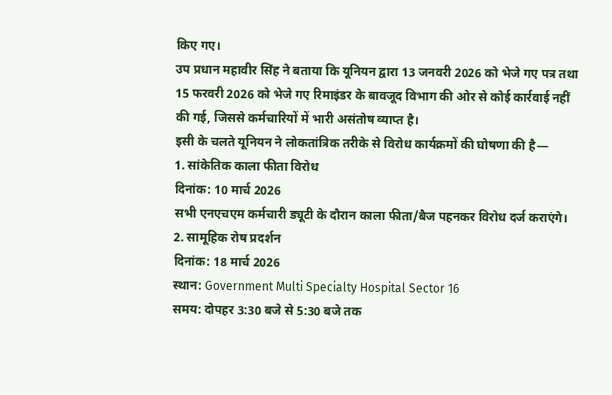किए गए।
उप प्रधान महावीर सिंह ने बताया कि यूनियन द्वारा 13 जनवरी 2026 को भेजे गए पत्र तथा 15 फरवरी 2026 को भेजे गए रिमाइंडर के बावजूद विभाग की ओर से कोई कार्रवाई नहीं की गई, जिससे कर्मचारियों में भारी असंतोष व्याप्त है।
इसी के चलते यूनियन ने लोकतांत्रिक तरीके से विरोध कार्यक्रमों की घोषणा की है—
1. सांकेतिक काला फीता विरोध
दिनांक: 10 मार्च 2026
सभी एनएचएम कर्मचारी ड्यूटी के दौरान काला फीता/बैज पहनकर विरोध दर्ज कराएंगे।
2. सामूहिक रोष प्रदर्शन
दिनांक: 18 मार्च 2026
स्थान: Government Multi Specialty Hospital Sector 16
समय: दोपहर 3:30 बजे से 5:30 बजे तक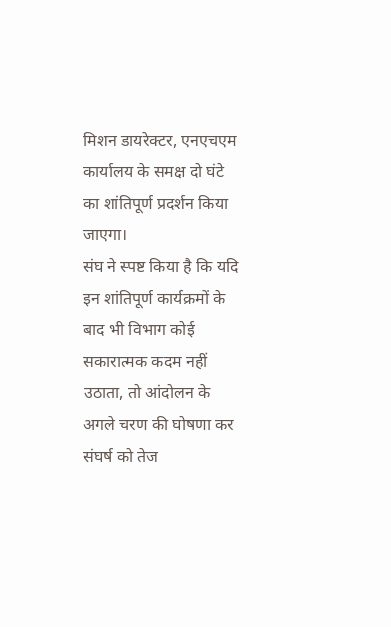मिशन डायरेक्टर, एनएचएम कार्यालय के समक्ष दो घंटे का शांतिपूर्ण प्रदर्शन किया जाएगा।
संघ ने स्पष्ट किया है कि यदि इन शांतिपूर्ण कार्यक्रमों के बाद भी विभाग कोई सकारात्मक कदम नहीं उठाता, तो आंदोलन के अगले चरण की घोषणा कर संघर्ष को तेज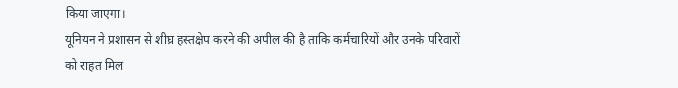किया जाएगा।
यूनियन ने प्रशासन से शीघ्र हस्तक्षेप करने की अपील की है ताकि कर्मचारियों और उनके परिवारों को राहत मिल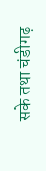सके तथा चंडीगढ़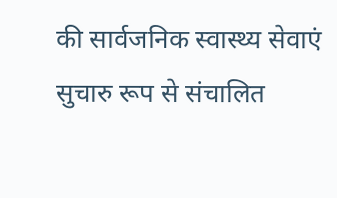की सार्वजनिक स्वास्थ्य सेवाएं सुचारु रूप से संचालित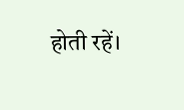होती रहें।